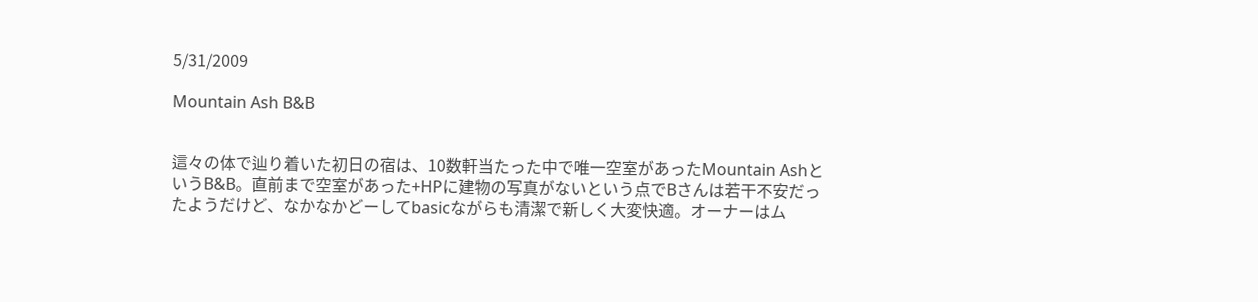5/31/2009

Mountain Ash B&B


這々の体で辿り着いた初日の宿は、10数軒当たった中で唯一空室があったMountain AshというB&B。直前まで空室があった+HPに建物の写真がないという点でBさんは若干不安だったようだけど、なかなかどーしてbasicながらも清潔で新しく大変快適。オーナーはム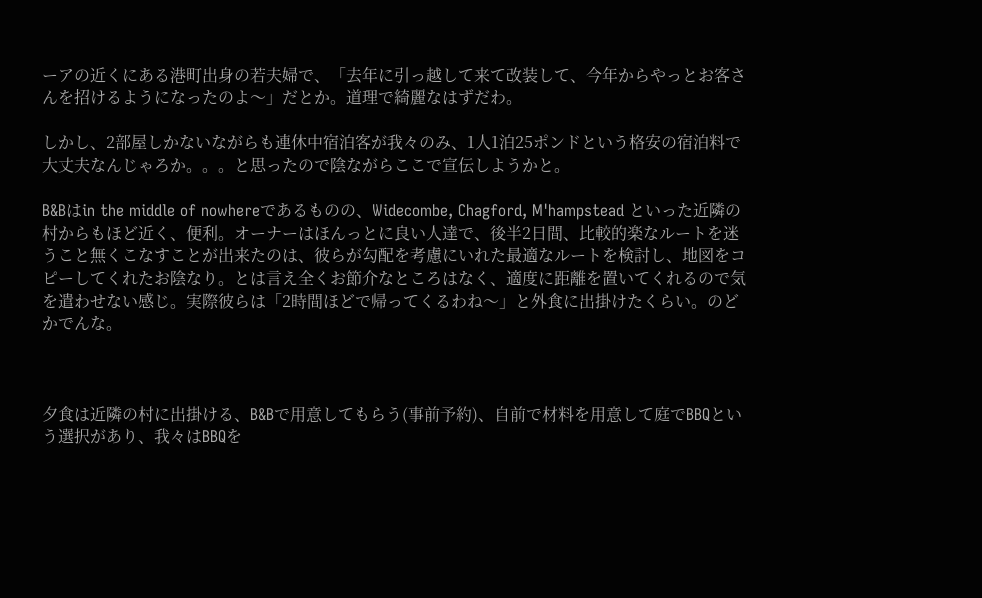ーアの近くにある港町出身の若夫婦で、「去年に引っ越して来て改装して、今年からやっとお客さんを招けるようになったのよ〜」だとか。道理で綺麗なはずだわ。

しかし、2部屋しかないながらも連休中宿泊客が我々のみ、1人1泊25ポンドという格安の宿泊料で大丈夫なんじゃろか。。。と思ったので陰ながらここで宣伝しようかと。

B&Bはin the middle of nowhereであるものの、Widecombe, Chagford, M'hampstead といった近隣の村からもほど近く、便利。オーナーはほんっとに良い人達で、後半2日間、比較的楽なルートを迷うこと無くこなすことが出来たのは、彼らが勾配を考慮にいれた最適なルートを検討し、地図をコピーしてくれたお陰なり。とは言え全くお節介なところはなく、適度に距離を置いてくれるので気を遣わせない感じ。実際彼らは「2時間ほどで帰ってくるわね〜」と外食に出掛けたくらい。のどかでんな。



夕食は近隣の村に出掛ける、B&Bで用意してもらう(事前予約)、自前で材料を用意して庭でBBQという選択があり、我々はBBQを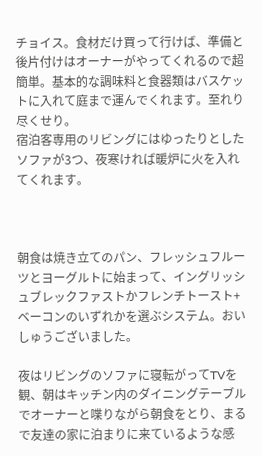チョイス。食材だけ買って行けば、準備と後片付けはオーナーがやってくれるので超簡単。基本的な調味料と食器類はバスケットに入れて庭まで運んでくれます。至れり尽くせり。
宿泊客専用のリビングにはゆったりとしたソファが3つ、夜寒ければ暖炉に火を入れてくれます。



朝食は焼き立てのパン、フレッシュフルーツとヨーグルトに始まって、イングリッシュブレックファストかフレンチトースト+ベーコンのいずれかを選ぶシステム。おいしゅうございました。

夜はリビングのソファに寝転がってTVを観、朝はキッチン内のダイニングテーブルでオーナーと喋りながら朝食をとり、まるで友達の家に泊まりに来ているような感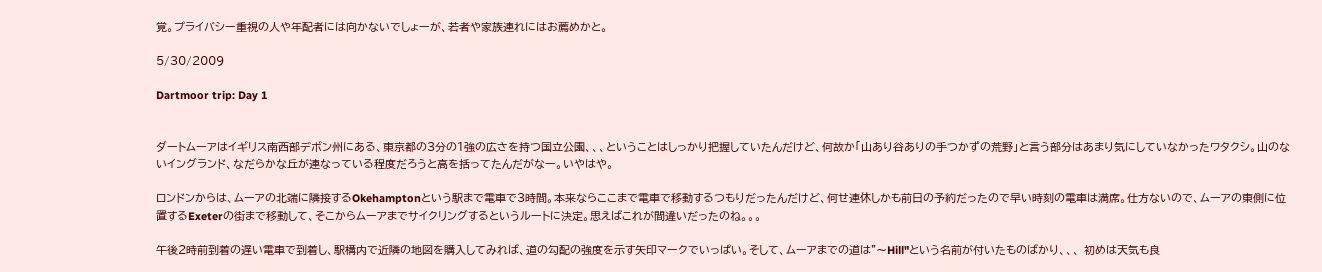覚。プライバシー重視の人や年配者には向かないでしょーが、若者や家族連れにはお薦めかと。

5/30/2009

Dartmoor trip: Day 1


ダートムーアはイギリス南西部デボン州にある、東京都の3分の1強の広さを持つ国立公園、、、ということはしっかり把握していたんだけど、何故か「山あり谷ありの手つかずの荒野」と言う部分はあまり気にしていなかったワタクシ。山のないイングランド、なだらかな丘が連なっている程度だろうと高を括ってたんだがなー。いやはや。

ロンドンからは、ムーアの北端に隣接するOkehamptonという駅まで電車で3時間。本来ならここまで電車で移動するつもりだったんだけど、何せ連休しかも前日の予約だったので早い時刻の電車は満席。仕方ないので、ムーアの東側に位置するExeterの街まで移動して、そこからムーアまでサイクリングするというルートに決定。思えばこれが間違いだったのね。。。

午後2時前到着の遅い電車で到着し、駅構内で近隣の地図を購入してみれば、道の勾配の強度を示す矢印マークでいっぱい。そして、ムーアまでの道は"〜Hill"という名前が付いたものばかり、、、 初めは天気も良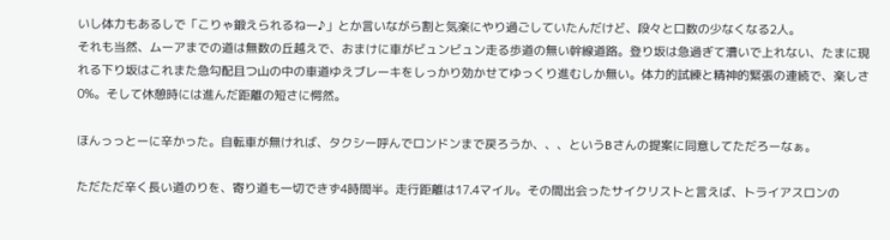いし体力もあるしで「こりゃ鍛えられるねー♪」とか言いながら割と気楽にやり過ごしていたんだけど、段々と口数の少なくなる2人。
それも当然、ムーアまでの道は無数の丘越えで、おまけに車がビュンビュン走る歩道の無い幹線道路。登り坂は急過ぎて漕いで上れない、たまに現れる下り坂はこれまた急勾配且つ山の中の車道ゆえブレーキをしっかり効かせてゆっくり進むしか無い。体力的試練と精神的緊張の連続で、楽しさ0%。そして休憩時には進んだ距離の短さに愕然。

ほんっっとーに辛かった。自転車が無ければ、タクシー呼んでロンドンまで戻ろうか、、、というBさんの提案に同意してただろーなぁ。

ただただ辛く長い道のりを、寄り道も一切できず4時間半。走行距離は17.4マイル。その間出会ったサイクリストと言えば、トライアスロンの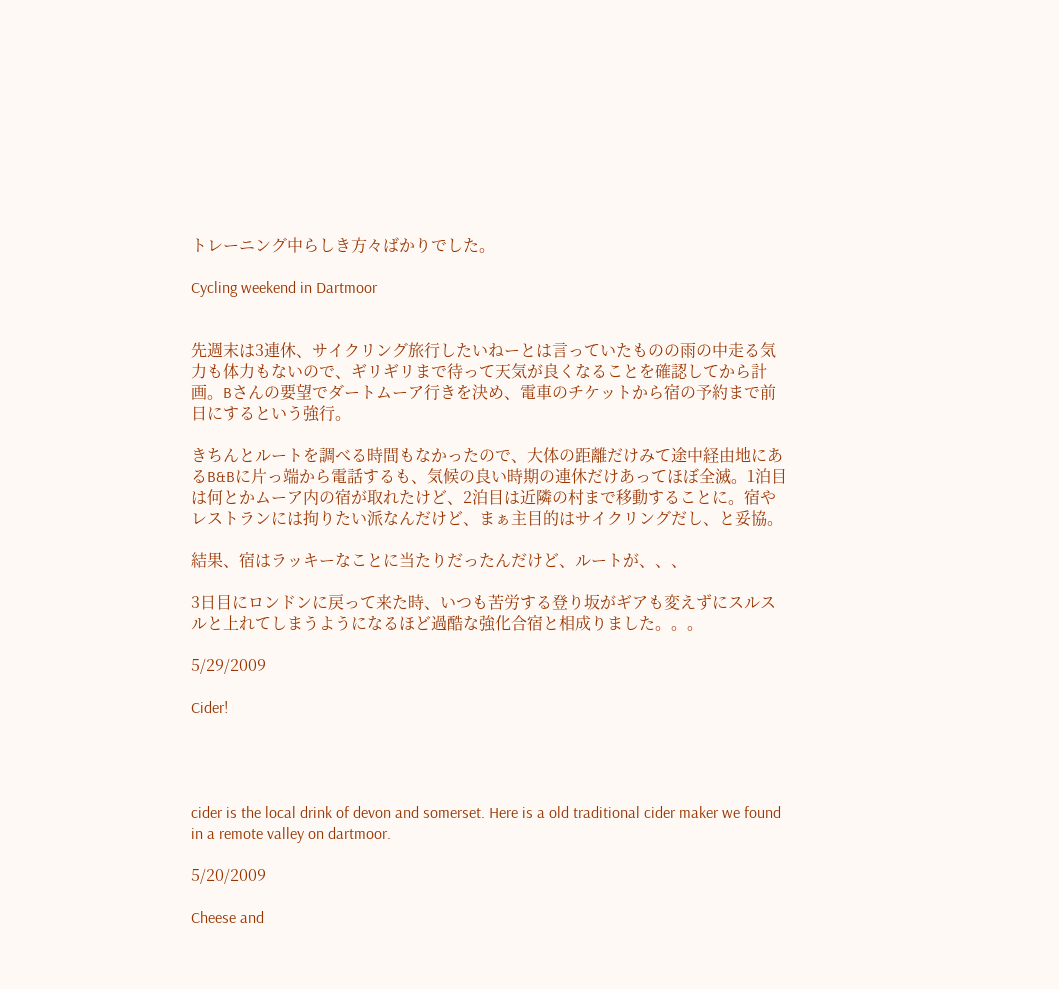トレーニング中らしき方々ばかりでした。

Cycling weekend in Dartmoor


先週末は3連休、サイクリング旅行したいねーとは言っていたものの雨の中走る気力も体力もないので、ギリギリまで待って天気が良くなることを確認してから計画。Bさんの要望でダートムーア行きを決め、電車のチケットから宿の予約まで前日にするという強行。

きちんとルートを調べる時間もなかったので、大体の距離だけみて途中経由地にあるB&Bに片っ端から電話するも、気候の良い時期の連休だけあってほぼ全滅。1泊目は何とかムーア内の宿が取れたけど、2泊目は近隣の村まで移動することに。宿やレストランには拘りたい派なんだけど、まぁ主目的はサイクリングだし、と妥協。

結果、宿はラッキーなことに当たりだったんだけど、ルートが、、、

3日目にロンドンに戻って来た時、いつも苦労する登り坂がギアも変えずにスルスルと上れてしまうようになるほど過酷な強化合宿と相成りました。。。

5/29/2009

Cider!




cider is the local drink of devon and somerset. Here is a old traditional cider maker we found in a remote valley on dartmoor.

5/20/2009

Cheese and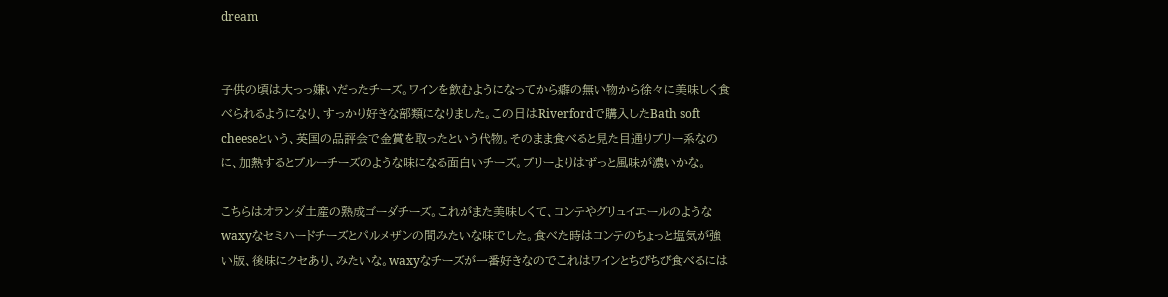dream


子供の頃は大っっ嫌いだったチーズ。ワインを飲むようになってから癖の無い物から徐々に美味しく食べられるようになり、すっかり好きな部類になりました。この日はRiverfordで購入したBath soft cheeseという、英国の品評会で金賞を取ったという代物。そのまま食べると見た目通りブリー系なのに、加熱するとブルーチーズのような味になる面白いチーズ。ブリーよりはずっと風味が濃いかな。

こちらはオランダ土産の熟成ゴーダチーズ。これがまた美味しくて、コンテやグリュイエールのようなwaxyなセミハードチーズとパルメザンの間みたいな味でした。食べた時はコンテのちょっと塩気が強い版、後味にクセあり、みたいな。waxyなチーズが一番好きなのでこれはワインとちびちび食べるには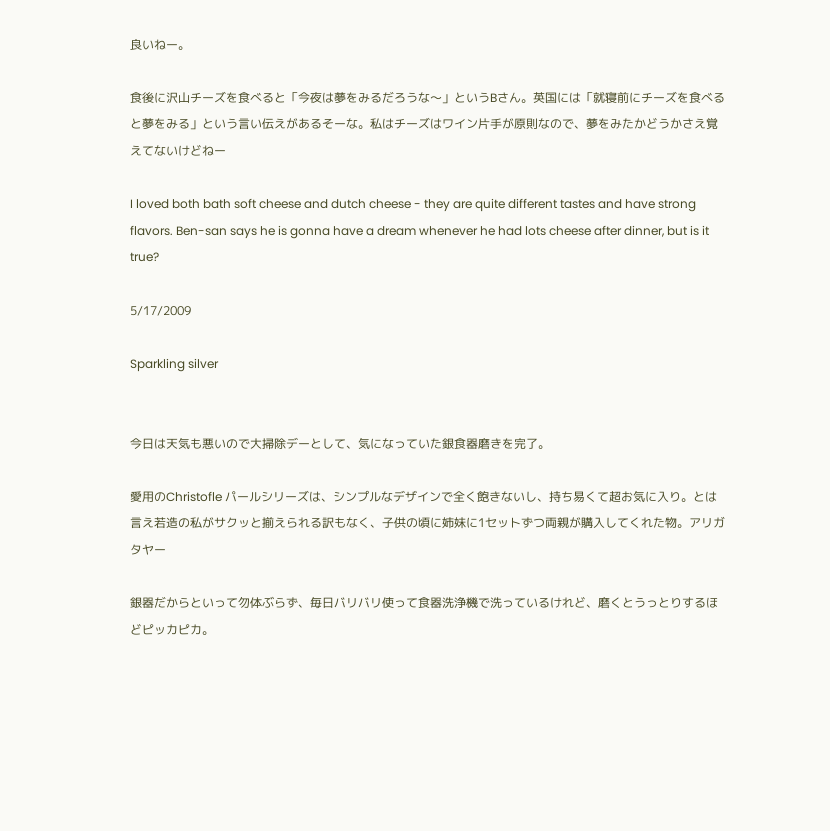良いねー。

食後に沢山チーズを食べると「今夜は夢をみるだろうな〜」というBさん。英国には「就寝前にチーズを食べると夢をみる」という言い伝えがあるそーな。私はチーズはワイン片手が原則なので、夢をみたかどうかさえ覚えてないけどねー

I loved both bath soft cheese and dutch cheese - they are quite different tastes and have strong flavors. Ben-san says he is gonna have a dream whenever he had lots cheese after dinner, but is it true?

5/17/2009

Sparkling silver


今日は天気も悪いので大掃除デーとして、気になっていた銀食器磨きを完了。

愛用のChristofle パールシリーズは、シンプルなデザインで全く飽きないし、持ち易くて超お気に入り。とは言え若造の私がサクッと揃えられる訳もなく、子供の頃に姉妹に1セットずつ両親が購入してくれた物。アリガタヤー

銀器だからといって勿体ぶらず、毎日バリバリ使って食器洗浄機で洗っているけれど、磨くとうっとりするほどピッカピカ。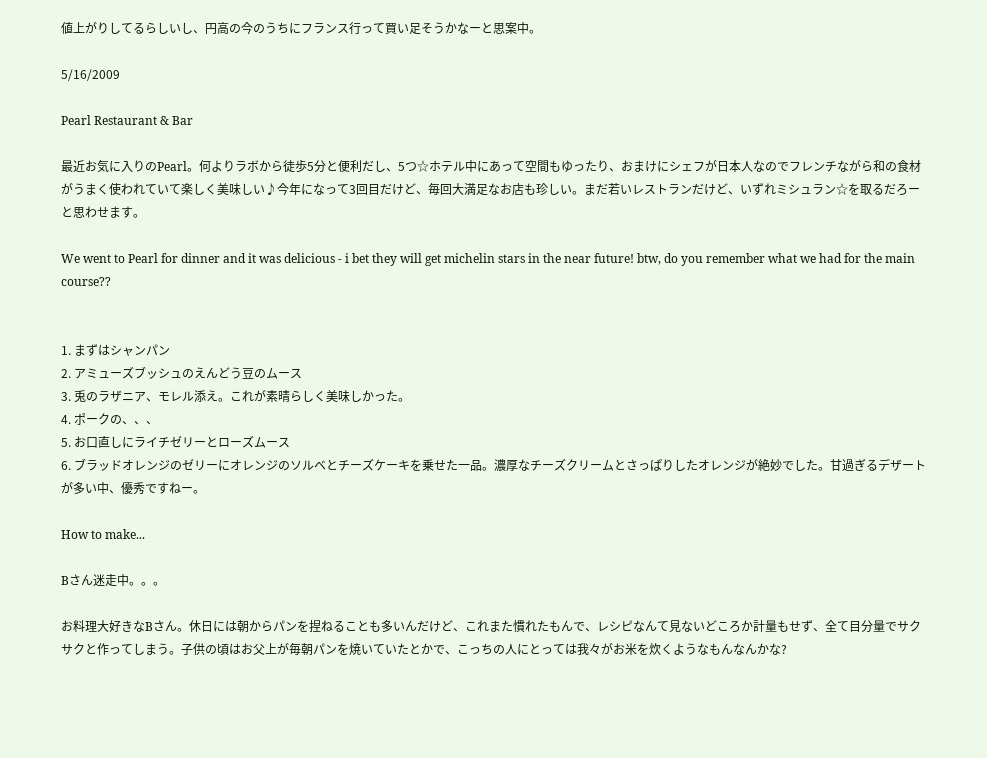値上がりしてるらしいし、円高の今のうちにフランス行って買い足そうかなーと思案中。

5/16/2009

Pearl Restaurant & Bar

最近お気に入りのPearl。何よりラボから徒歩5分と便利だし、5つ☆ホテル中にあって空間もゆったり、おまけにシェフが日本人なのでフレンチながら和の食材がうまく使われていて楽しく美味しい♪今年になって3回目だけど、毎回大満足なお店も珍しい。まだ若いレストランだけど、いずれミシュラン☆を取るだろーと思わせます。

We went to Pearl for dinner and it was delicious - i bet they will get michelin stars in the near future! btw, do you remember what we had for the main course??


1. まずはシャンパン
2. アミューズブッシュのえんどう豆のムース
3. 兎のラザニア、モレル添え。これが素晴らしく美味しかった。
4. ポークの、、、
5. お口直しにライチゼリーとローズムース
6. ブラッドオレンジのゼリーにオレンジのソルベとチーズケーキを乗せた一品。濃厚なチーズクリームとさっぱりしたオレンジが絶妙でした。甘過ぎるデザートが多い中、優秀ですねー。

How to make...

Bさん迷走中。。。

お料理大好きなBさん。休日には朝からパンを捏ねることも多いんだけど、これまた慣れたもんで、レシピなんて見ないどころか計量もせず、全て目分量でサクサクと作ってしまう。子供の頃はお父上が毎朝パンを焼いていたとかで、こっちの人にとっては我々がお米を炊くようなもんなんかな?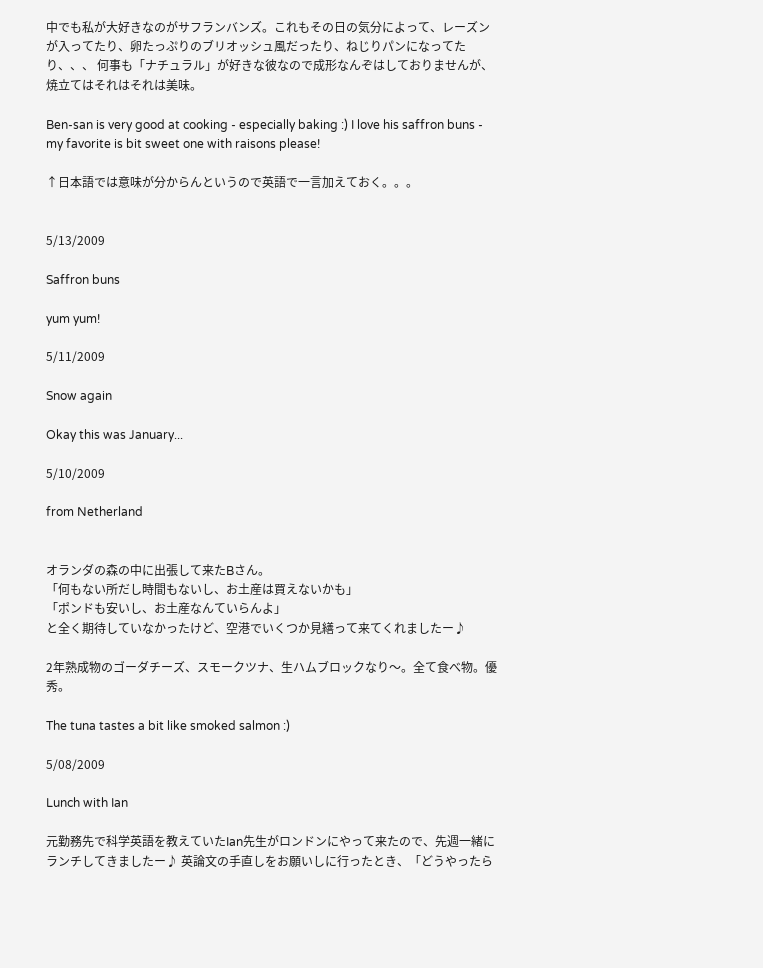中でも私が大好きなのがサフランバンズ。これもその日の気分によって、レーズンが入ってたり、卵たっぷりのブリオッシュ風だったり、ねじりパンになってたり、、、 何事も「ナチュラル」が好きな彼なので成形なんぞはしておりませんが、焼立てはそれはそれは美味。

Ben-san is very good at cooking - especially baking :) I love his saffron buns - my favorite is bit sweet one with raisons please!

↑日本語では意味が分からんというので英語で一言加えておく。。。


5/13/2009

Saffron buns

yum yum!

5/11/2009

Snow again

Okay this was January...

5/10/2009

from Netherland


オランダの森の中に出張して来たBさん。
「何もない所だし時間もないし、お土産は買えないかも」
「ポンドも安いし、お土産なんていらんよ」
と全く期待していなかったけど、空港でいくつか見繕って来てくれましたー♪

2年熟成物のゴーダチーズ、スモークツナ、生ハムブロックなり〜。全て食べ物。優秀。

The tuna tastes a bit like smoked salmon :)

5/08/2009

Lunch with Ian

元勤務先で科学英語を教えていたIan先生がロンドンにやって来たので、先週一緒にランチしてきましたー♪ 英論文の手直しをお願いしに行ったとき、「どうやったら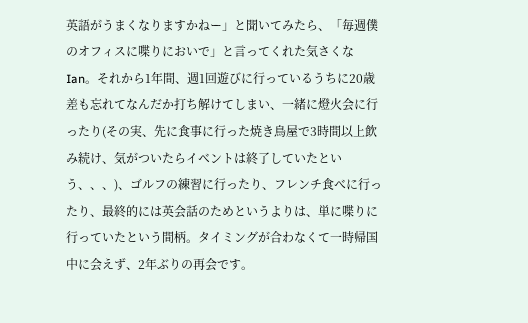英語がうまくなりますかねー」と聞いてみたら、「毎週僕のオフィスに喋りにおいで」と言ってくれた気さくなIan。それから1年間、週1回遊びに行っているうちに20歳差も忘れてなんだか打ち解けてしまい、一緒に燈火会に行ったり(その実、先に食事に行った焼き鳥屋で3時間以上飲み続け、気がついたらイベントは終了していたという、、、)、ゴルフの練習に行ったり、フレンチ食べに行ったり、最終的には英会話のためというよりは、単に喋りに行っていたという間柄。タイミングが合わなくて一時帰国中に会えず、2年ぶりの再会です。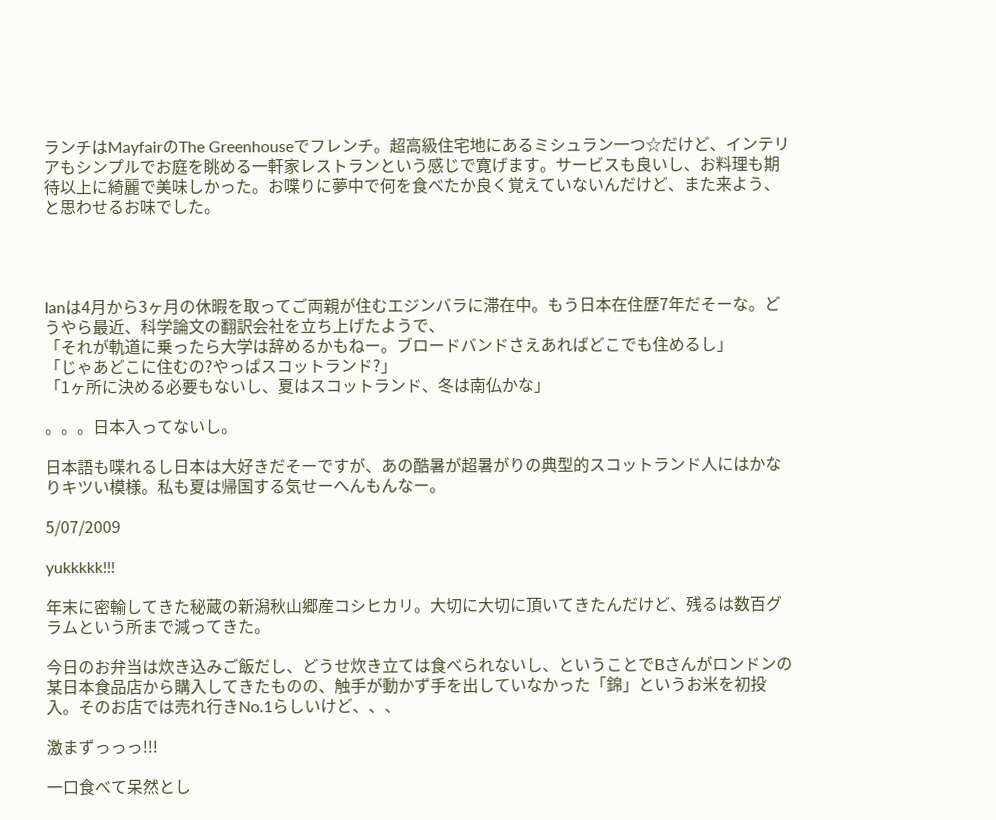ランチはMayfairのThe Greenhouseでフレンチ。超高級住宅地にあるミシュラン一つ☆だけど、インテリアもシンプルでお庭を眺める一軒家レストランという感じで寛げます。サービスも良いし、お料理も期待以上に綺麗で美味しかった。お喋りに夢中で何を食べたか良く覚えていないんだけど、また来よう、と思わせるお味でした。




Ianは4月から3ヶ月の休暇を取ってご両親が住むエジンバラに滞在中。もう日本在住歴7年だそーな。どうやら最近、科学論文の翻訳会社を立ち上げたようで、
「それが軌道に乗ったら大学は辞めるかもねー。ブロードバンドさえあればどこでも住めるし」
「じゃあどこに住むの?やっぱスコットランド?」
「1ヶ所に決める必要もないし、夏はスコットランド、冬は南仏かな」

。。。日本入ってないし。

日本語も喋れるし日本は大好きだそーですが、あの酷暑が超暑がりの典型的スコットランド人にはかなりキツい模様。私も夏は帰国する気せーへんもんなー。

5/07/2009

yukkkkk!!!

年末に密輸してきた秘蔵の新潟秋山郷産コシヒカリ。大切に大切に頂いてきたんだけど、残るは数百グラムという所まで減ってきた。

今日のお弁当は炊き込みご飯だし、どうせ炊き立ては食べられないし、ということでBさんがロンドンの某日本食品店から購入してきたものの、触手が動かず手を出していなかった「錦」というお米を初投入。そのお店では売れ行きNo.1らしいけど、、、

激まずっっっ!!!

一口食べて呆然とし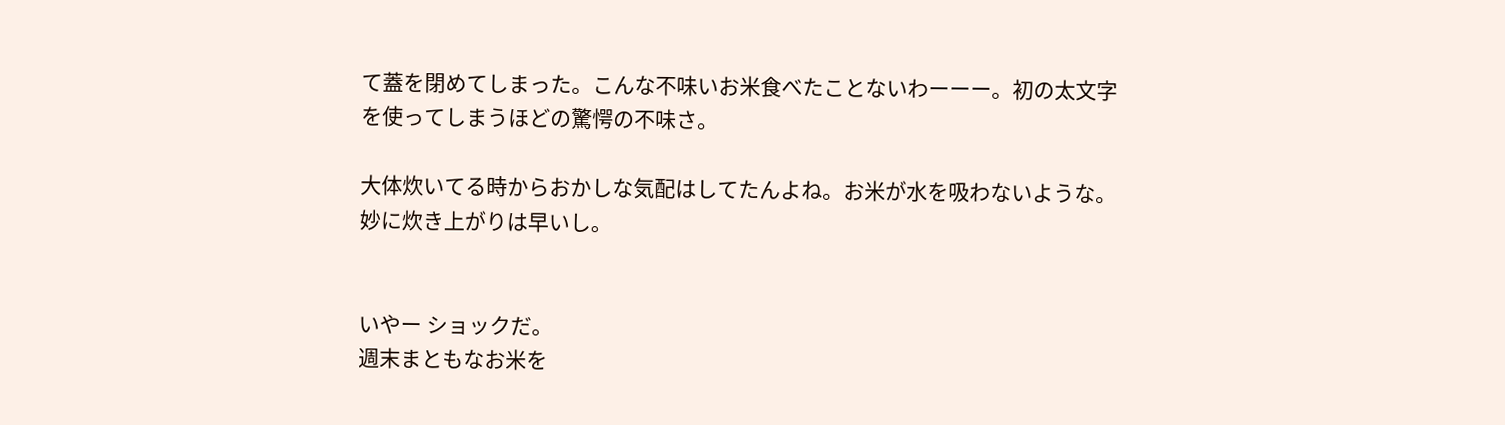て蓋を閉めてしまった。こんな不味いお米食べたことないわーーー。初の太文字を使ってしまうほどの驚愕の不味さ。

大体炊いてる時からおかしな気配はしてたんよね。お米が水を吸わないような。妙に炊き上がりは早いし。


いやー ショックだ。
週末まともなお米を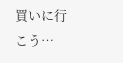買いに行こう…